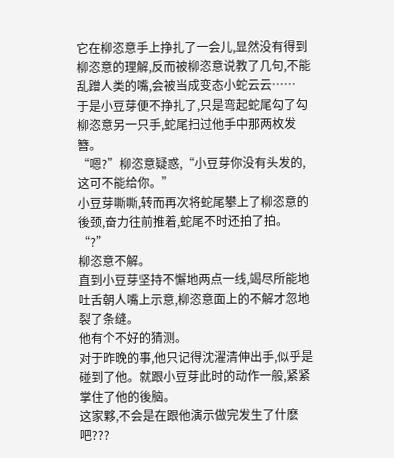它在柳恣意手上挣扎了一会儿,显然没有得到柳恣意的理解,反而被柳恣意说教了几句,不能乱蹭人类的嘴,会被当成变态小蛇云云……
于是小豆芽便不挣扎了,只是弯起蛇尾勾了勾柳恣意另一只手,蛇尾扫过他手中那两枚发簪。
“嗯?”柳恣意疑惑,“小豆芽你没有头发的,这可不能给你。”
小豆芽嘶嘶,转而再次将蛇尾攀上了柳恣意的後颈,奋力往前推着,蛇尾不时还拍了拍。
“?”
柳恣意不解。
直到小豆芽坚持不懈地两点一线,竭尽所能地吐舌朝人嘴上示意,柳恣意面上的不解才忽地裂了条缝。
他有个不好的猜测。
对于昨晚的事,他只记得沈濯清伸出手,似乎是碰到了他。就跟小豆芽此时的动作一般,紧紧掌住了他的後脑。
这家夥,不会是在跟他演示做完发生了什麽吧???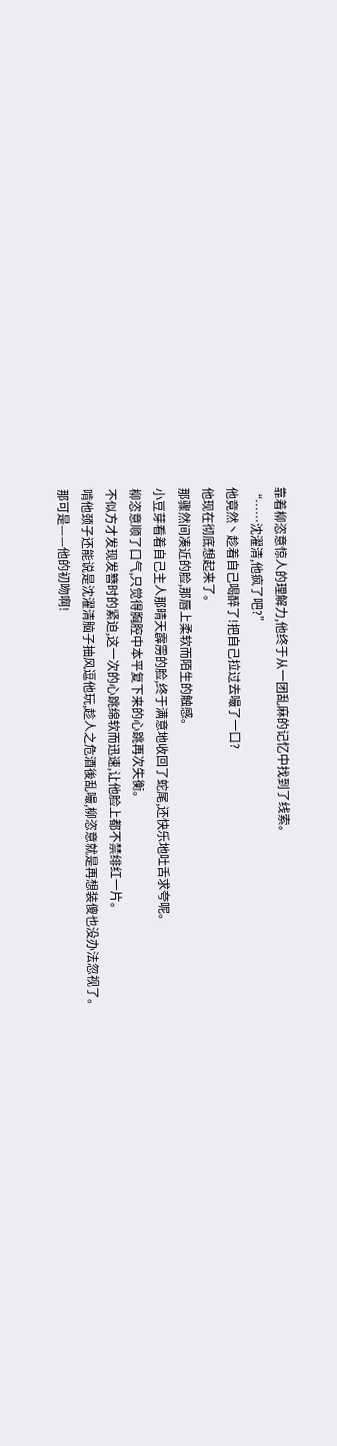靠着柳恣意惊人的理解力,他终于从一团乱麻的记忆中找到了线索。
“……沈濯清,他疯了吧?”
他竟然丶趁着自己喝醉了!把自己拉过去嘬了一口?
他现在彻底想起来了。
那骤然间凑近的脸,那唇上柔软而陌生的触感。
小豆芽看着自己主人那晴天霹雳的脸,终于满意地收回了蛇尾,还快乐地吐舌求夸呢。
柳恣意顺了口气,只觉得胸腔中本平复下来的心跳再次失衡。
不似方才发现发簪时的紧迫,这一次的心跳绵软而迅速,让他脸上都不禁绯红一片。
啃他颈子还能说是沈濯清脑子抽风逗他玩,趁人之危酒後乱嘬,柳恣意就是再想装傻也没办法忽视了。
那可是——他的初吻啊!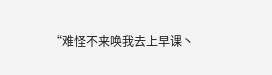“难怪不来唤我去上早课丶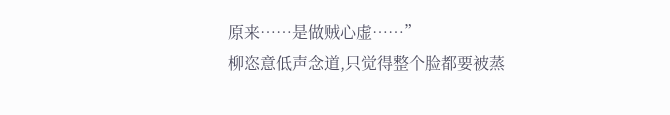原来……是做贼心虚……”
柳恣意低声念道,只觉得整个脸都要被蒸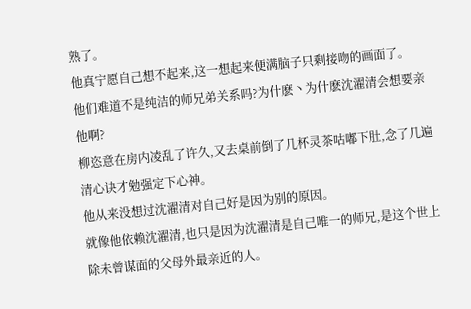熟了。
他真宁愿自己想不起来,这一想起来便满脑子只剩接吻的画面了。
他们难道不是纯洁的师兄弟关系吗?为什麽丶为什麽沈濯清会想要亲他啊?
柳恣意在房内凌乱了许久,又去桌前倒了几杯灵茶咕嘟下肚,念了几遍清心诀才勉强定下心神。
他从来没想过沈濯清对自己好是因为别的原因。
就像他依赖沈濯清,也只是因为沈濯清是自己唯一的师兄,是这个世上除未曾谋面的父母外最亲近的人。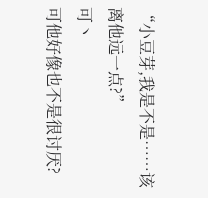“小豆芽,我是不是……该离他远一点?”
可丶
可他好像也不是很讨厌?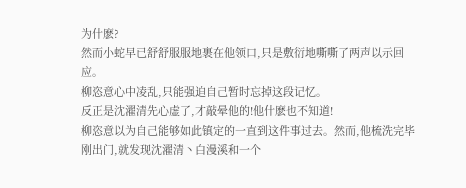为什麽?
然而小蛇早已舒舒服服地裹在他领口,只是敷衍地嘶嘶了两声以示回应。
柳恣意心中凌乱,只能强迫自己暂时忘掉这段记忆。
反正是沈濯清先心虚了,才敲晕他的!他什麽也不知道!
柳恣意以为自己能够如此镇定的一直到这件事过去。然而,他梳洗完毕刚出门,就发现沈濯清丶白漫溪和一个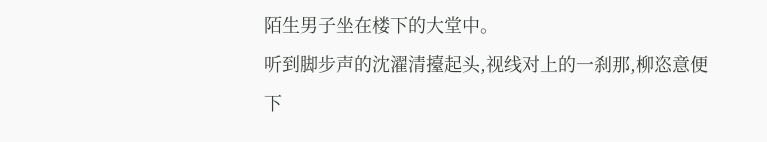陌生男子坐在楼下的大堂中。
听到脚步声的沈濯清擡起头,视线对上的一刹那,柳恣意便下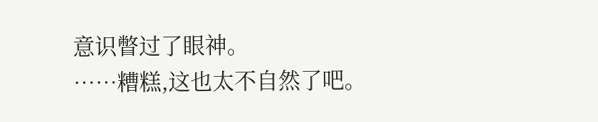意识瞥过了眼神。
……糟糕,这也太不自然了吧。